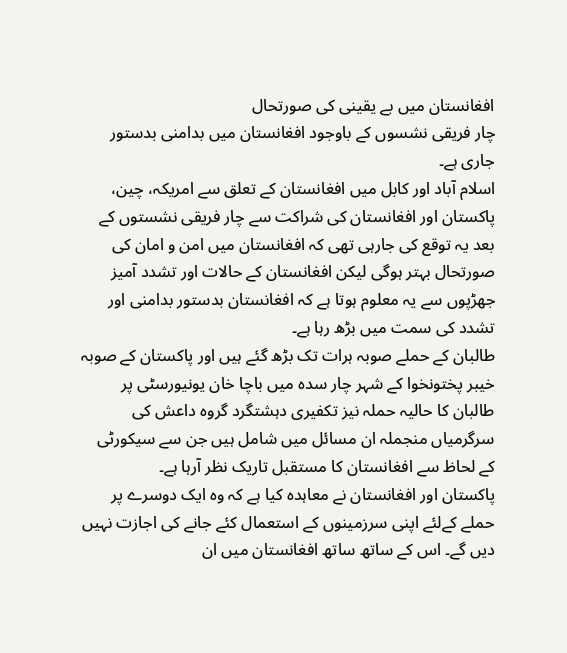افغانستان میں بے یقینی کی صورتحال
چار فریقی نشسوں کے باوجود افغانستان میں بدامنی بدستور جاری ہے۔
اسلام آباد اور کابل میں افغانستان کے تعلق سے امریکہ، چین، پاکستان اور افغانستان کی شراکت سے چار فریقی نشستوں کے بعد یہ توقع کی جارہی تھی کہ افغانستان میں امن و امان کی صورتحال بہتر ہوگی لیکن افغانستان کے حالات اور تشدد آمیز جھڑپوں سے یہ معلوم ہوتا ہے کہ افغانستان بدستور بدامنی اور تشدد کی سمت میں بڑھ رہا ہے۔
طالبان کے حملے صوبہ ہرات تک بڑھ گئے ہیں اور پاکستان کے صوبہ خیبر پختونخوا کے شہر چار سدہ میں باچا خان یونیورسٹی پر طالبان کا حالیہ حملہ نیز تکفیری دہشتگرد گروہ داعش کی سرگرمیاں منجملہ ان مسائل میں شامل ہیں جن سے سیکورٹی کے لحاظ سے افغانستان کا مستقبل تاریک نظر آرہا ہے۔
پاکستان اور افغانستان نے معاہدہ کیا ہے کہ وہ ایک دوسرے پر حملے کےلئے اپنی سرزمینوں کے استعمال کئے جانے کی اجازت نہیں دیں گے۔ اس کے ساتھ ساتھ افغانستان میں ان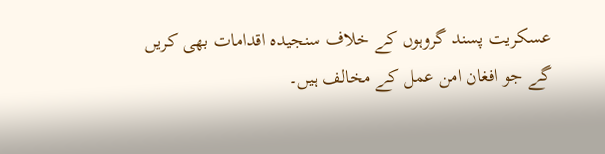عسکریت پسند گروہوں کے خلاف سنجیدہ اقدامات بھی کریں گے جو افغان امن عمل کے مخالف ہیں۔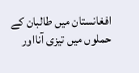افغانستان میں طالبان کے حملوں میں تیزی آنااور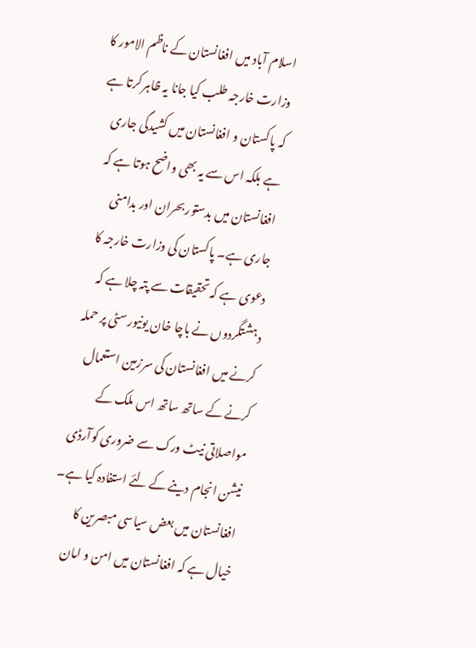اسلام آباد میں افغانستان کے ناظم الامور کا وزارت خارجہ طلب کیا جانا یہ ظاہر کرتا ہے کہ پاکستان و افغانستان میں کشیدگی جاری ہے بلکہ اس سے یہ بھی واضح ہوتا ہے کہ افغانستان میں بدستور بحران اور بدامنی جاری ہے۔ پاکستان کی وزارت خارجہ کا دعوی ہے کہ تحقیقات سے پتہ چلا ہے کہ دہشتگردوں نے باچا خان یونیورسٹی پر حملہ کرنے میں افغانستان کی سرزمین استعمال کرنے کے ساتھ ساتھ اس ملک کے مواصلاتی نیٹ ورک سے ضروری کوآرڈی نیشن انجام دینے کے لئے استفادہ کیا ہے۔ افغانستان میں بعض سیاسی مبصرین کا خیال ہے کہ افغانستان میں امن و امان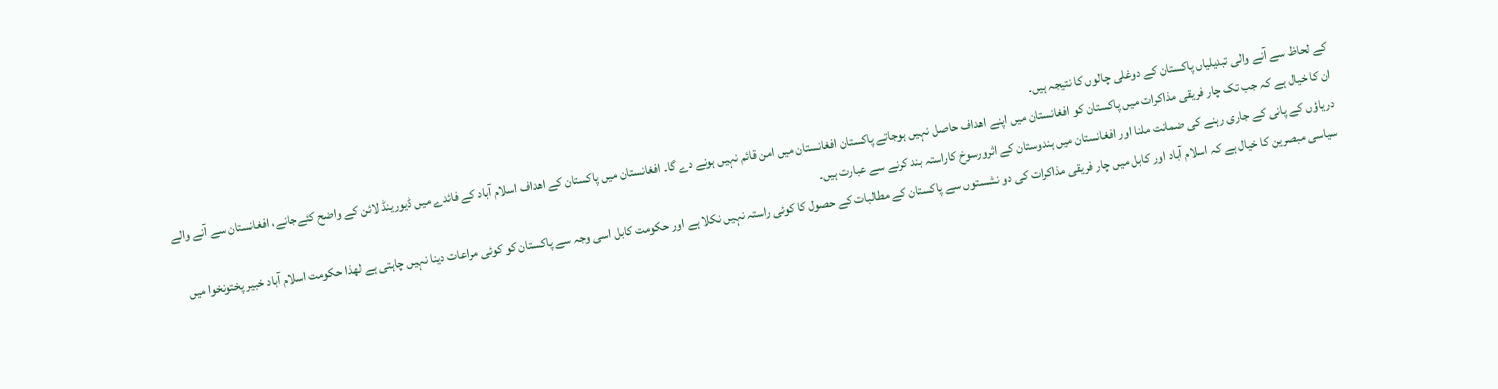کے لحاظ سے آنے والی تبدیلیاں پاکستان کے دوغلی چالوں کا نتیجہ ہیں۔
ان کا خیال ہے کہ جب تک چار فریقی مذاکرات میں پاکستان کو افغانستان میں اپنے اھداف حاصل نہیں ہوجاتے پاکستان افغانستان میں امن قائم نہیں ہونے دے گا۔ افغانستان میں پاکستان کے اھداف اسلام آباد کے فائدے میں ڈیورینڈ لائن کے واضح کئےجانے، افغانستان سے آنے والے دریاؤں کے پانی کے جاری رہنے کی ضمانت ملنا اور افغانستان میں ہندوستان کے اثرورسوخ کاراستہ بند کرنے سے عبارت ہیں۔
سیاسی مبصرین کا خیال ہے کہ اسلام آباد اور کابل میں چار فریقی مذاکرات کی دو نشستوں سے پاکستان کے مطالبات کے حصول کا کوئی راستہ نہیں نکلا ہے اور حکومت کابل اسی وجہ سے پاکستان کو کوئی مراعات دینا نہیں چاہتی ہے لھذا حکومت اسلام آباد خبیر پختونخوا میں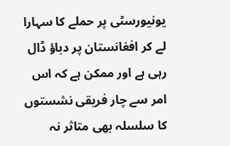یونیورسٹی پر حملے کا سہارا لے کر افغانستان پر دباؤ ڈال رہی ہے اور ممکن ہے کہ اس امر سے چار فریقی نشستوں کا سلسلہ بھی متاثر نہ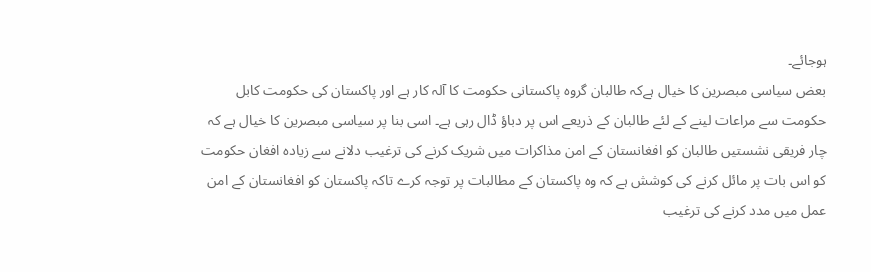ہوجائے۔
بعض سیاسی مبصرین کا خیال ہےکہ طالبان گروہ پاکستانی حکومت کا آلہ کار ہے اور پاکستان کی حکومت کابل حکومت سے مراعات لینے کے لئے طالبان کے ذریعے اس پر دباؤ ڈال رہی ہے۔ اسی بنا پر سیاسی مبصرین کا خیال ہے کہ چار فریقی نشستیں طالبان کو افغانستان کے امن مذاکرات میں شریک کرنے کی ترغیب دلانے سے زیادہ افغان حکومت کو اس بات پر مائل کرنے کی کوشش ہے کہ وہ پاکستان کے مطالبات پر توجہ کرے تاکہ پاکستان کو افغانستان کے امن عمل میں مدد کرنے کی ترغیب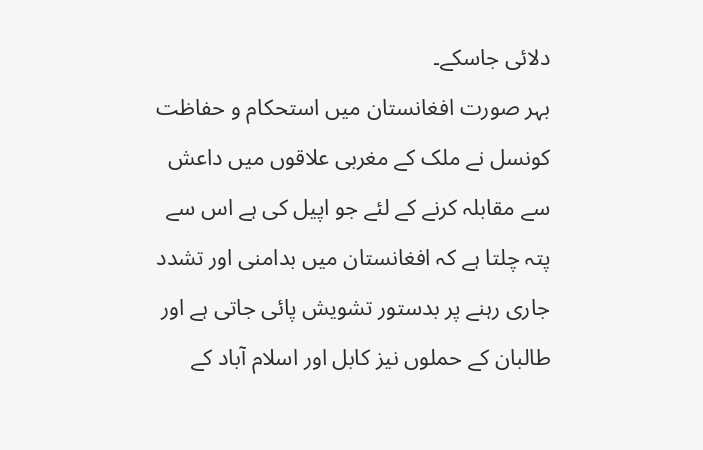دلائی جاسکے۔
بہر صورت افغانستان میں استحکام و حفاظت کونسل نے ملک کے مغربی علاقوں میں داعش سے مقابلہ کرنے کے لئے جو اپیل کی ہے اس سے پتہ چلتا ہے کہ افغانستان میں بدامنی اور تشدد جاری رہنے پر بدستور تشویش پائی جاتی ہے اور طالبان کے حملوں نیز کابل اور اسلام آباد کے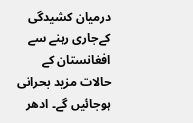درمیان کشیدگی کےجاری رہنے سے افغانستان کے حالات مزید بحرانی ہوجائیں گے۔ ادھر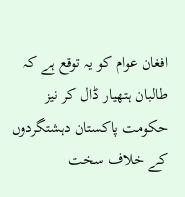افغان عوام کو یہ توقع ہے کہ طالبان ہتھیار ڈال کر نیز حکومت پاکستان دہشتگردوں کے خلاف سخت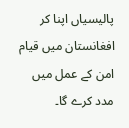پالیسیاں اپنا کر افغانستان میں قیام امن کے عمل میں مدد کرے گا۔